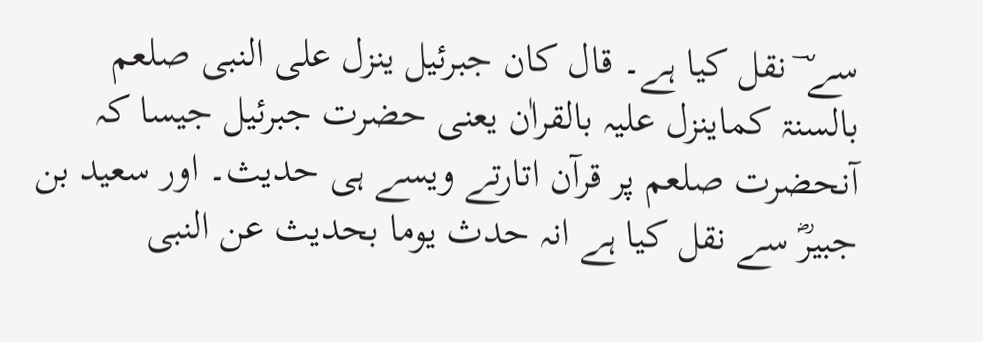سے ؔ نقل کیا ہے۔ قال کان جبرئیل ینزل علی النبی صلعم بالسنۃ کماینزل علیہ بالقراٰن یعنی حضرت جبرئیل جیسا کہ آنحضرت صلعم پر قرآن اتارتے ویسے ہی حدیث۔ اور سعید بن جبیرؓ سے نقل کیا ہے انہ حدث یوما بحدیث عن النبی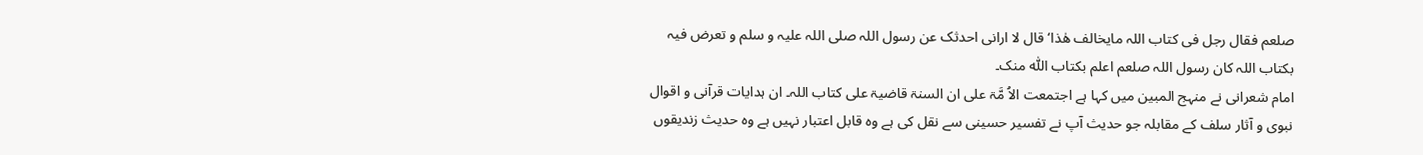صلعم فقال رجل فی کتاب اللہ مایخالف ھٰذا‘ قال لا ارانی احدثک عن رسول اللہ صلی اللہ علیہ و سلم و تعرض فیہ بکتاب اللہ کان رسول اللہ صلعم اعلم بکتاب اللّٰہ منک۔
امام شعرانی نے منہج المبین میں کہا ہے اجتمعت الاُ مَّۃ علی ان السنۃ قاضیۃ علی کتاب اللہ۔ ان ہدایات قرآنی و اقوال نبوی و آثار سلف کے مقابلہ جو حدیث آپ نے تفسیر حسینی سے نقل کی ہے وہ قابل اعتبار نہیں ہے وہ حدیث زندیقوں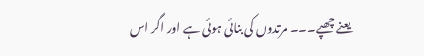یعنے چھپے۔۔۔ مرتدوں کی بنائی ہوئی ہے اور اگر اس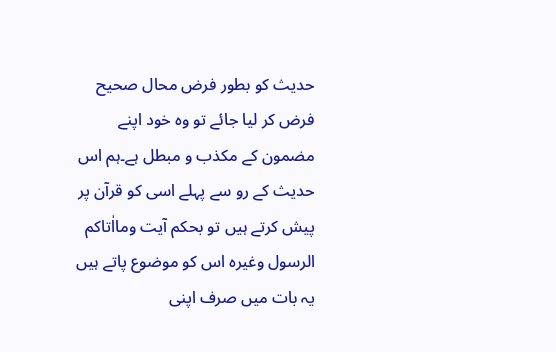حدیث کو بطور فرض محال صحیح فرض کر لیا جائے تو وہ خود اپنے مضمون کے مکذب و مبطل ہے۔ہم اس حدیث کے رو سے پہلے اسی کو قرآن پر پیش کرتے ہیں تو بحکم آیت ومااٰتاکم الرسول وغیرہ اس کو موضوع پاتے ہیں یہ بات میں صرف اپنی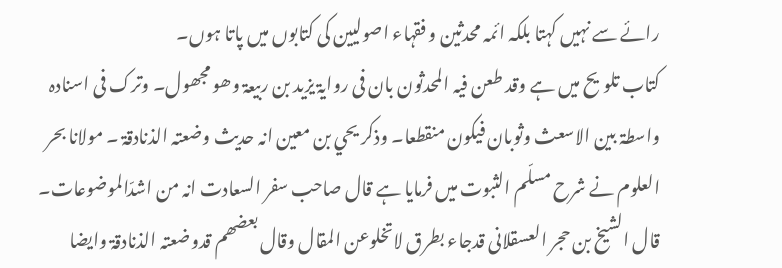رائے سے نہیں کہتا بلکہ ائمہ محدثین و فقہاء اصولیین کی کتابوں میں پاتا ہوں۔
کتاب تلویح میں ہے وقد طعن فیہ المحدثون بان فی روایۃ یزید بن ربیعۃ وھو مجھول۔ وترک فی اسنادہ واسطۃ بین الاسعث وثوبان فیکون منقطعا۔ وذکر یحي بن معین انہ حدیث وضعتہ الذنادقۃ ۔ مولانا بحر العلوم نے شرح مسلّم الثبوت میں فرمایا ہے قال صاحب سفر السعادت انہ من اشدّالموضوعات۔ قال الشیخ بن حجر العسقلانی قدجاء بطرق لاتخلوعن المقال وقال بعضھم قدوضعتہ الذنادقۃ وایضا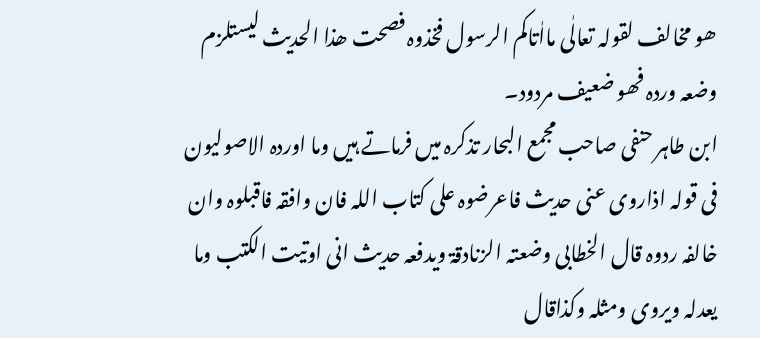ھو مخالف لقولہ تعالٰی مااٰتاکم الرسول فخذوہ فصحت ھذا الحدیث لیستلزم وضعہ وردہ فھو ضعیف مردود۔
ابن طاہر حنفی صاحب مجمع البحار تذکرہ میں فرماتے ہیں وما اوردہ الاصولیون فی قولہ اذاروی عنی حدیث فاعرضوہ علی کتاب اللہ فان وافقہ فاقبلوہ وان خالفہ ردوہ قال الخطابی وضعتہ الزنادقۃ ویدفعہ حدیث انی اوتیت الکتب وما یعدلہ ویروی ومثلہ وکذاقال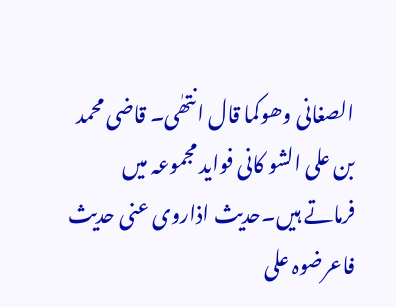الصغانی وھوکما قال انتھٰی۔ قاضی محمد بن علی الشو کانی فواید مجموعہ میں فرماتے ہیں۔حدیث اذاروی عنی حدیث فاعرضوہ علی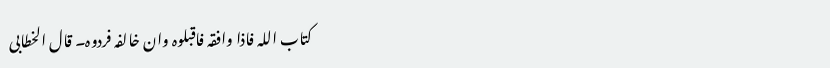کتاب اللہ فاذا وافقہ فاقبلوہ وان خالفہ فردوہ۔ قال الخطابی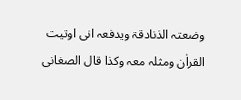وضعتہ الذنادقۃ ویدفعہ انی اوتیت القراٰن ومثلہ معہ وکذا قال الصغانی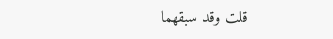قلت وقد سبقھما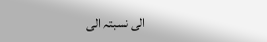الی نسبتہ الی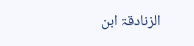الزنادقۃ ابن